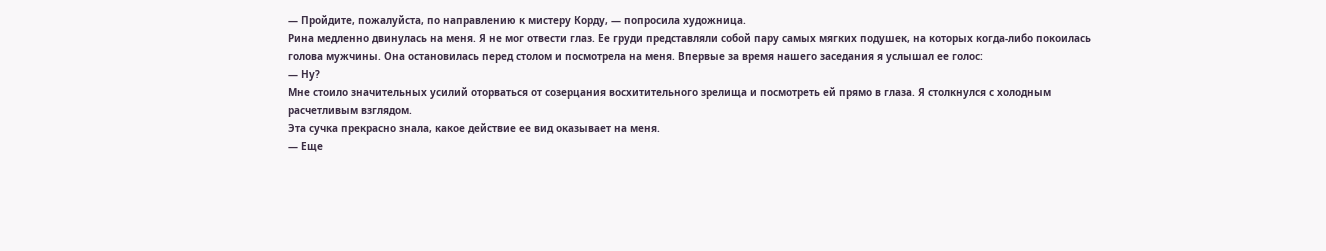— Пройдите, пожалуйста, по направлению к мистеру Корду, — попросила художница.
Рина медленно двинулась на меня. Я не мог отвести глаз. Ее груди представляли собой пару самых мягких подушек, на которых когда-либо покоилась голова мужчины. Она остановилась перед столом и посмотрела на меня. Впервые за время нашего заседания я услышал ее голос:
— Ну?
Мне стоило значительных усилий оторваться от созерцания восхитительного зрелища и посмотреть ей прямо в глаза. Я столкнулся с холодным расчетливым взглядом.
Эта сучка прекрасно знала, какое действие ее вид оказывает на меня.
— Еще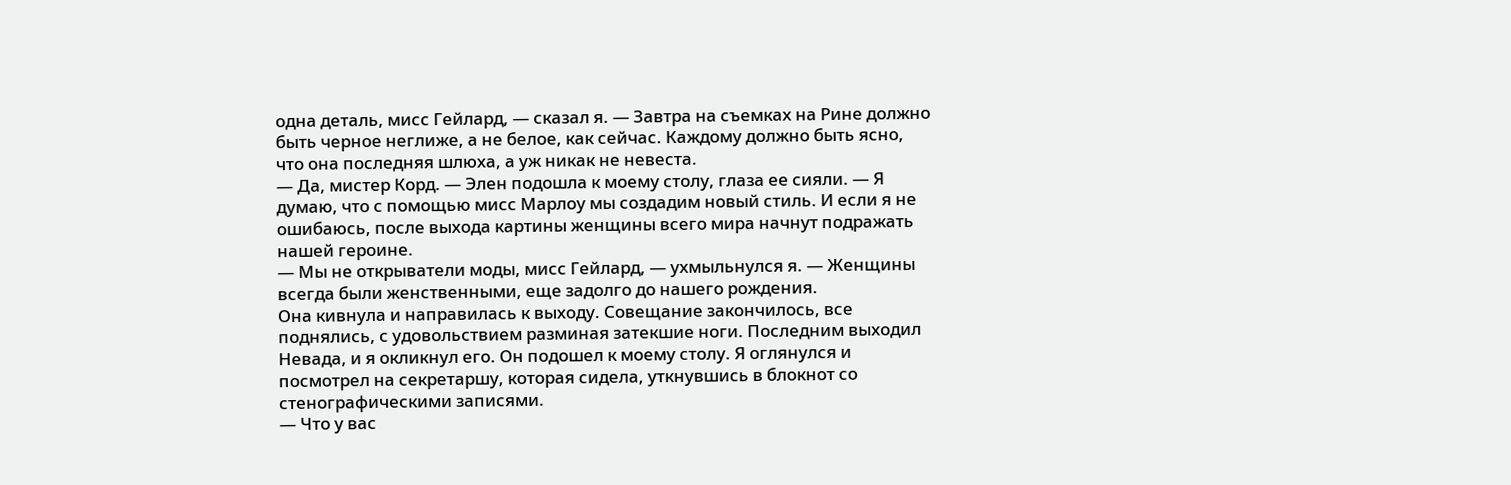одна деталь, мисс Гейлард, — сказал я. — Завтра на съемках на Рине должно быть черное неглиже, а не белое, как сейчас. Каждому должно быть ясно, что она последняя шлюха, а уж никак не невеста.
— Да, мистер Корд. — Элен подошла к моему столу, глаза ее сияли. — Я думаю, что с помощью мисс Марлоу мы создадим новый стиль. И если я не ошибаюсь, после выхода картины женщины всего мира начнут подражать нашей героине.
— Мы не открыватели моды, мисс Гейлард, — ухмыльнулся я. — Женщины всегда были женственными, еще задолго до нашего рождения.
Она кивнула и направилась к выходу. Совещание закончилось, все поднялись, с удовольствием разминая затекшие ноги. Последним выходил Невада, и я окликнул его. Он подошел к моему столу. Я оглянулся и посмотрел на секретаршу, которая сидела, уткнувшись в блокнот со стенографическими записями.
— Что у вас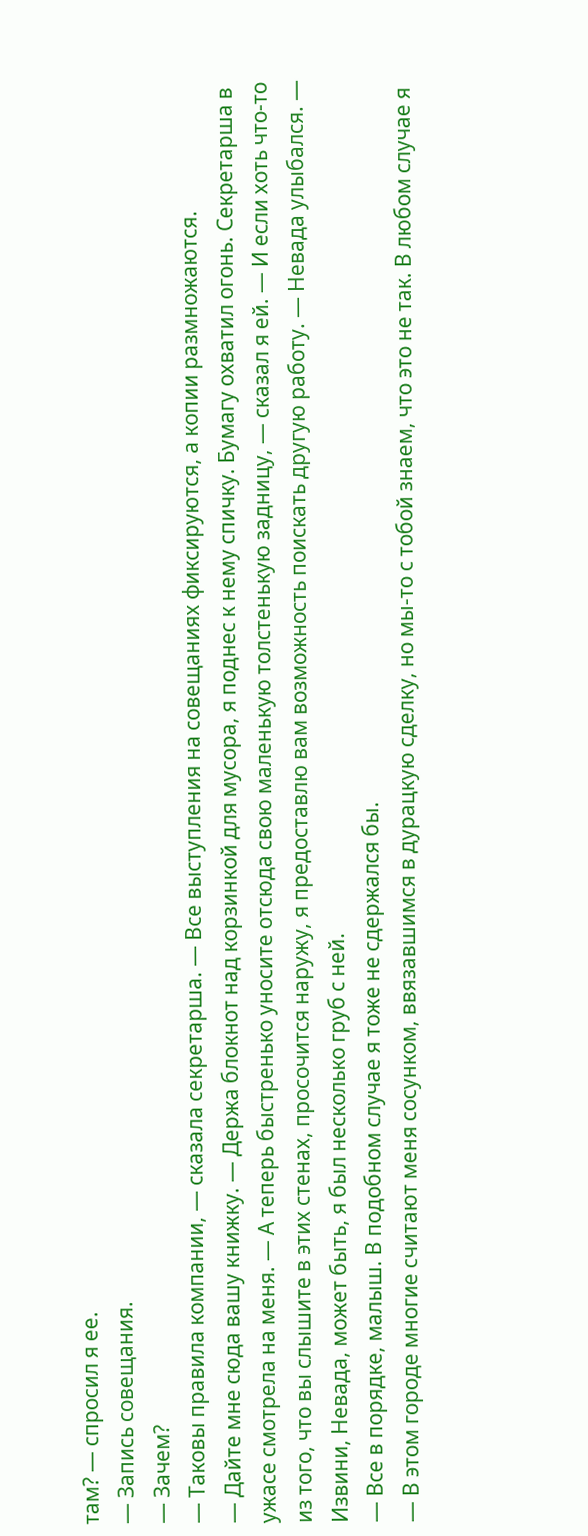там? — спросил я ее.
— Запись совещания.
— Зачем?
— Таковы правила компании, — сказала секретарша. — Все выступления на совещаниях фиксируются, а копии размножаются.
— Дайте мне сюда вашу книжку. — Держа блокнот над корзинкой для мусора, я поднес к нему спичку. Бумагу охватил огонь. Секретарша в ужасе смотрела на меня. — А теперь быстренько уносите отсюда свою маленькую толстенькую задницу, — сказал я ей. — И если хоть что-то из того, что вы слышите в этих стенах, просочится наружу, я предоставлю вам возможность поискать другую работу. — Невада улыбался. — Извини, Невада, может быть, я был несколько груб с ней.
— Все в порядке, малыш. В подобном случае я тоже не сдержался бы.
— В этом городе многие считают меня сосунком, ввязавшимся в дурацкую сделку, но мы-то с тобой знаем, что это не так. В любом случае я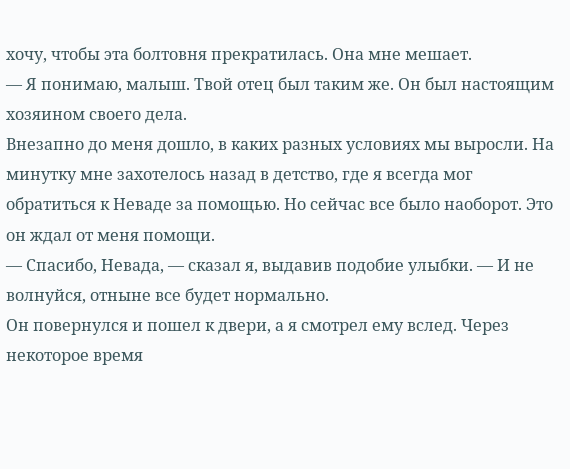хочу, чтобы эта болтовня прекратилась. Она мне мешает.
— Я понимаю, малыш. Твой отец был таким же. Он был настоящим хозяином своего дела.
Внезапно до меня дошло, в каких разных условиях мы выросли. На минутку мне захотелось назад в детство, где я всегда мог обратиться к Неваде за помощью. Но сейчас все было наоборот. Это он ждал от меня помощи.
— Спасибо, Невада, — сказал я, выдавив подобие улыбки. — И не волнуйся, отныне все будет нормально.
Он повернулся и пошел к двери, а я смотрел ему вслед. Через некоторое время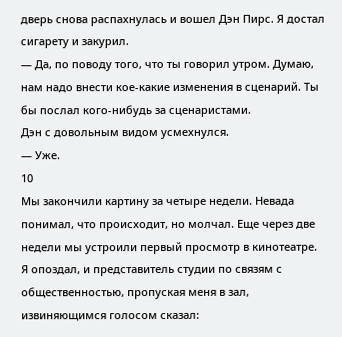дверь снова распахнулась и вошел Дэн Пирс. Я достал сигарету и закурил.
— Да, по поводу того, что ты говорил утром. Думаю, нам надо внести кое-какие изменения в сценарий. Ты бы послал кого-нибудь за сценаристами.
Дэн с довольным видом усмехнулся.
— Уже.
10
Мы закончили картину за четыре недели. Невада понимал, что происходит, но молчал. Еще через две недели мы устроили первый просмотр в кинотеатре.
Я опоздал, и представитель студии по связям с общественностью, пропуская меня в зал, извиняющимся голосом сказал: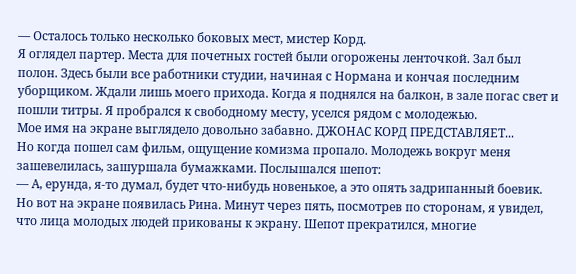— Осталось только несколько боковых мест, мистер Корд.
Я оглядел партер. Места для почетных гостей были огорожены ленточкой. Зал был полон. Здесь были все работники студии, начиная с Нормана и кончая последним уборщиком. Ждали лишь моего прихода. Когда я поднялся на балкон, в зале погас свет и пошли титры. Я пробрался к свободному месту, уселся рядом с молодежью.
Мое имя на экране выглядело довольно забавно. ДЖОНАС КОРД ПРЕДСТАВЛЯЕТ...
Но когда пошел сам фильм, ощущение комизма пропало. Молодежь вокруг меня зашевелилась, зашуршала бумажками. Послышался шепот:
— А, ерунда, я-то думал, будет что-нибудь новенькое, а это опять задрипанный боевик.
Но вот на экране появилась Рина. Минут через пять, посмотрев по сторонам, я увидел, что лица молодых людей прикованы к экрану. Шепот прекратился, многие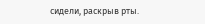сидели, раскрыв рты.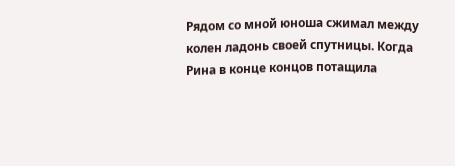Рядом со мной юноша сжимал между колен ладонь своей спутницы. Когда Рина в конце концов потащила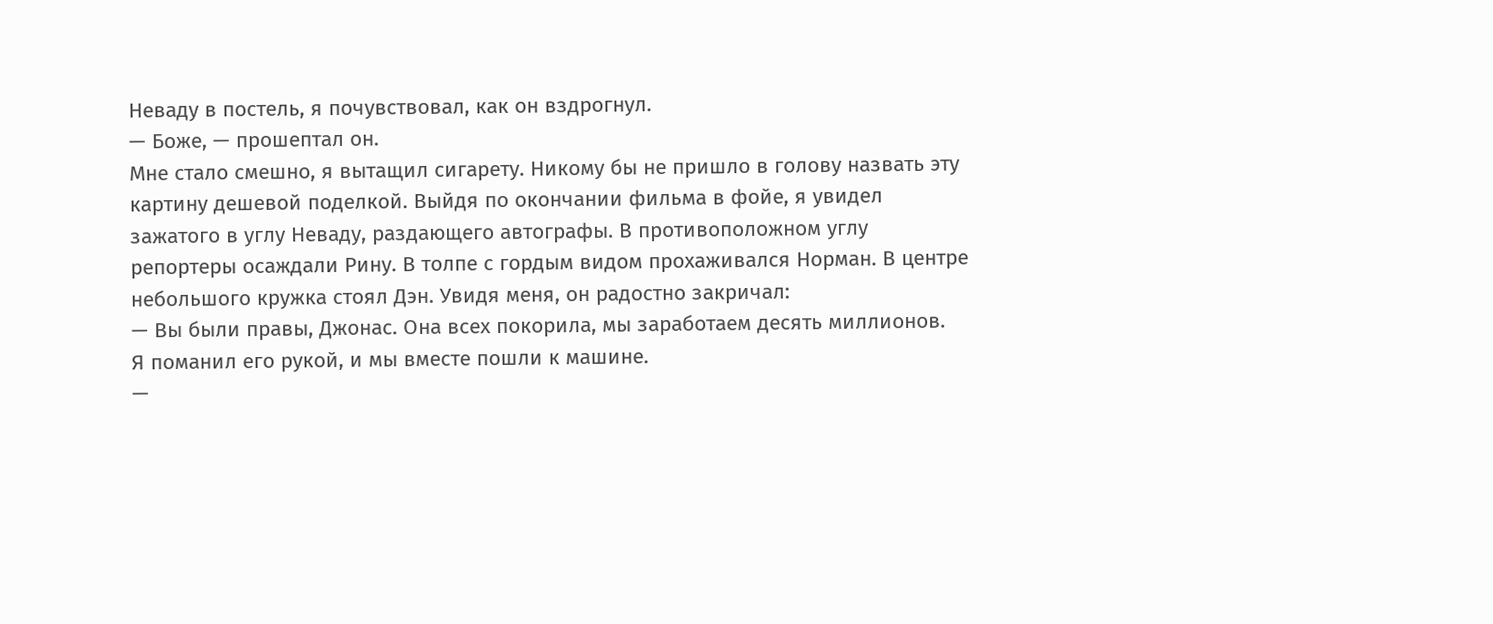Неваду в постель, я почувствовал, как он вздрогнул.
— Боже, — прошептал он.
Мне стало смешно, я вытащил сигарету. Никому бы не пришло в голову назвать эту картину дешевой поделкой. Выйдя по окончании фильма в фойе, я увидел зажатого в углу Неваду, раздающего автографы. В противоположном углу репортеры осаждали Рину. В толпе с гордым видом прохаживался Норман. В центре небольшого кружка стоял Дэн. Увидя меня, он радостно закричал:
— Вы были правы, Джонас. Она всех покорила, мы заработаем десять миллионов.
Я поманил его рукой, и мы вместе пошли к машине.
—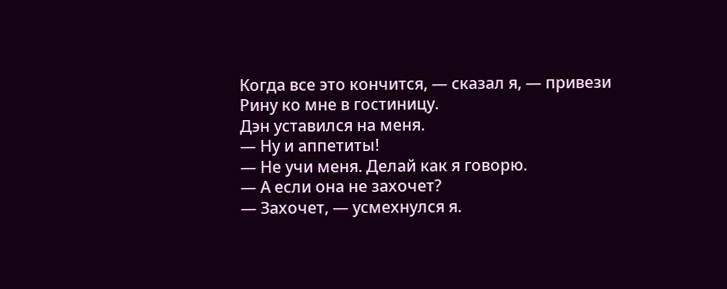Когда все это кончится, — сказал я, — привези Рину ко мне в гостиницу.
Дэн уставился на меня.
— Ну и аппетиты!
— Не учи меня. Делай как я говорю.
— А если она не захочет?
— Захочет, — усмехнулся я.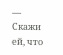— Скажи ей, что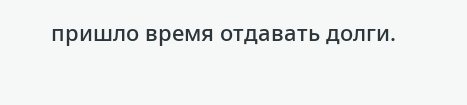пришло время отдавать долги.